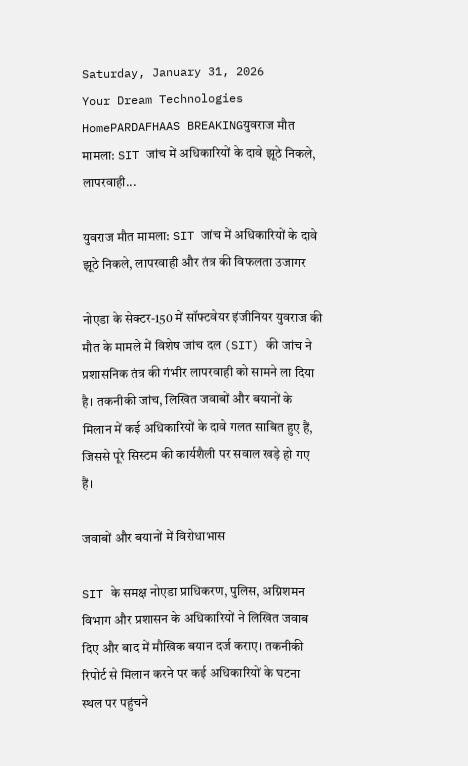Saturday, January 31, 2026
Your Dream Technologies
HomePARDAFHAAS BREAKINGयुवराज मौत मामला: SIT जांच में अधिकारियों के दावे झूठे निकले, लापरवाही...

युवराज मौत मामला: SIT जांच में अधिकारियों के दावे झूठे निकले, लापरवाही और तंत्र की विफलता उजागर

नोएडा के सेक्टर-150 में सॉफ्टवेयर इंजीनियर युवराज की मौत के मामले में विशेष जांच दल (SIT) की जांच ने प्रशासनिक तंत्र की गंभीर लापरवाही को सामने ला दिया है। तकनीकी जांच, लिखित जवाबों और बयानों के मिलान में कई अधिकारियों के दावे गलत साबित हुए हैं, जिससे पूरे सिस्टम की कार्यशैली पर सवाल खड़े हो गए हैं।

जवाबों और बयानों में विरोधाभास

SIT के समक्ष नोएडा प्राधिकरण, पुलिस, अग्निशमन विभाग और प्रशासन के अधिकारियों ने लिखित जवाब दिए और बाद में मौखिक बयान दर्ज कराए। तकनीकी रिपोर्ट से मिलान करने पर कई अधिकारियों के घटना स्थल पर पहुंचने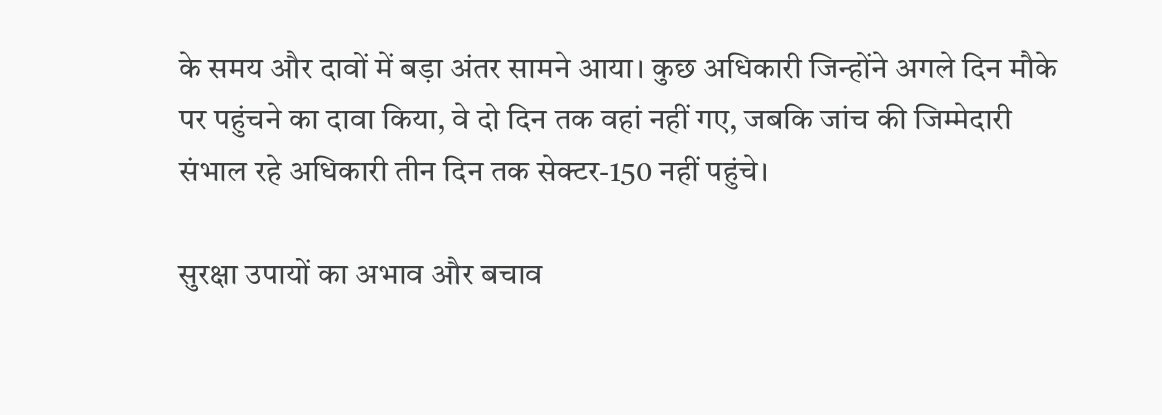के समय और दावों में बड़ा अंतर सामने आया। कुछ अधिकारी जिन्होंने अगले दिन मौके पर पहुंचने का दावा किया, वे दो दिन तक वहां नहीं गए, जबकि जांच की जिम्मेदारी संभाल रहे अधिकारी तीन दिन तक सेक्टर-150 नहीं पहुंचे।

सुरक्षा उपायों का अभाव और बचाव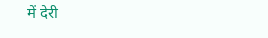में देरी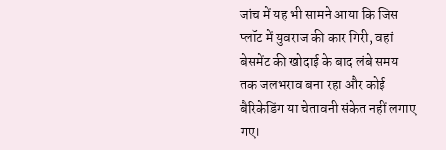जांच में यह भी सामने आया कि जिस प्लॉट में युवराज की कार गिरी, वहां बेसमेंट की खोदाई के बाद लंबे समय तक जलभराव बना रहा और कोई बैरिकेडिंग या चेतावनी संकेत नहीं लगाए गए।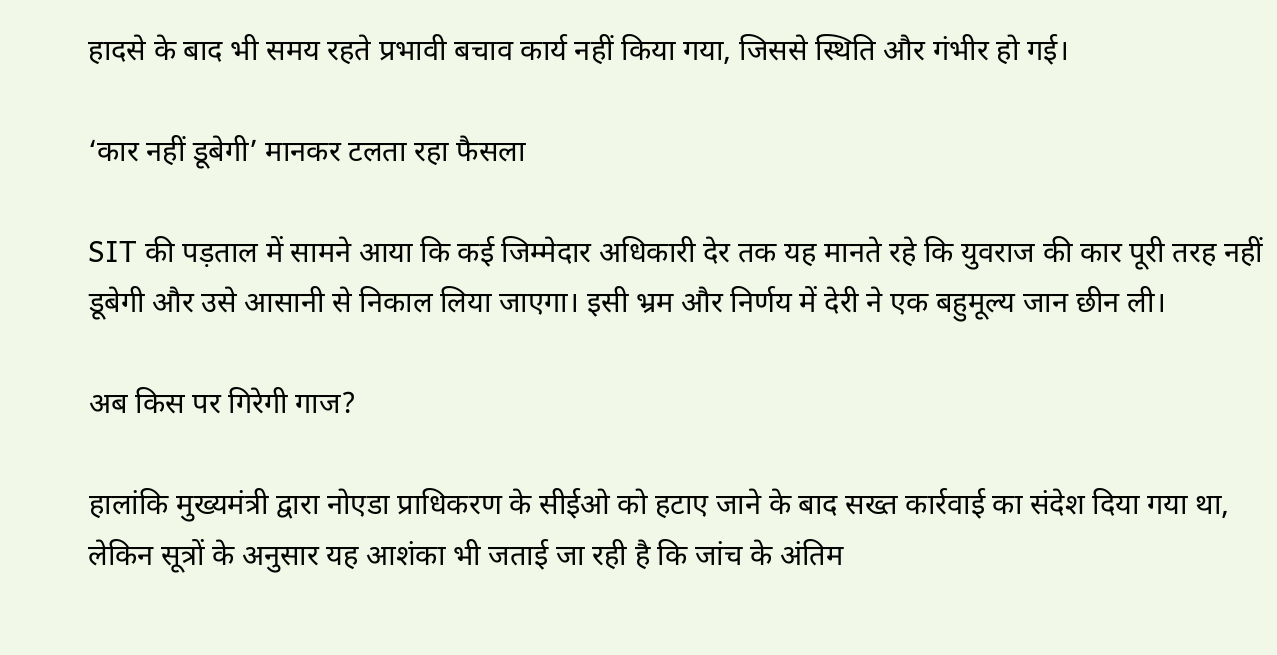हादसे के बाद भी समय रहते प्रभावी बचाव कार्य नहीं किया गया, जिससे स्थिति और गंभीर हो गई।

‘कार नहीं डूबेगी’ मानकर टलता रहा फैसला

SIT की पड़ताल में सामने आया कि कई जिम्मेदार अधिकारी देर तक यह मानते रहे कि युवराज की कार पूरी तरह नहीं डूबेगी और उसे आसानी से निकाल लिया जाएगा। इसी भ्रम और निर्णय में देरी ने एक बहुमूल्य जान छीन ली।

अब किस पर गिरेगी गाज?

हालांकि मुख्यमंत्री द्वारा नोएडा प्राधिकरण के सीईओ को हटाए जाने के बाद सख्त कार्रवाई का संदेश दिया गया था, लेकिन सूत्रों के अनुसार यह आशंका भी जताई जा रही है कि जांच के अंतिम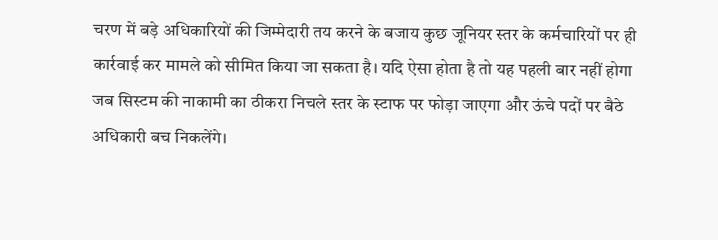चरण में बड़े अधिकारियों की जिम्मेदारी तय करने के बजाय कुछ जूनियर स्तर के कर्मचारियों पर ही कार्रवाई कर मामले को सीमित किया जा सकता है। यदि ऐसा होता है तो यह पहली बार नहीं होगा जब सिस्टम की नाकामी का ठीकरा निचले स्तर के स्टाफ पर फोड़ा जाएगा और ऊंचे पदों पर बैठे अधिकारी बच निकलेंगे।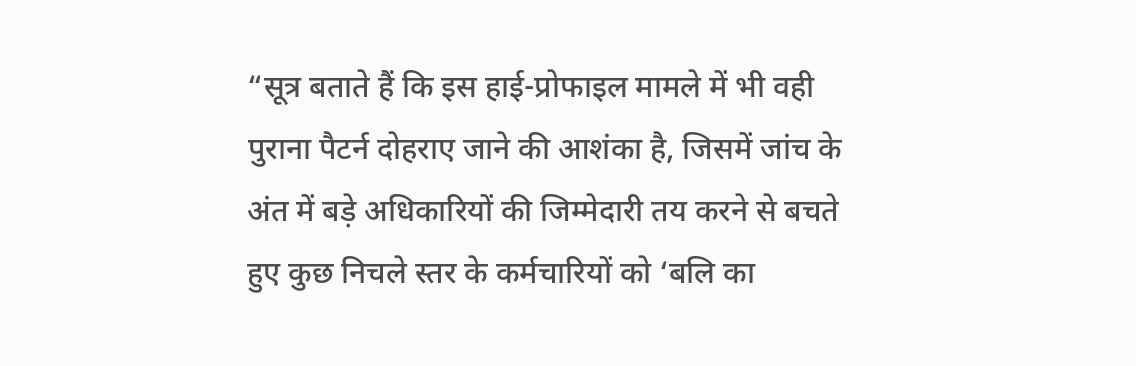“सूत्र बताते हैं कि इस हाई-प्रोफाइल मामले में भी वही पुराना पैटर्न दोहराए जाने की आशंका है, जिसमें जांच के अंत में बड़े अधिकारियों की जिम्मेदारी तय करने से बचते हुए कुछ निचले स्तर के कर्मचारियों को ‘बलि का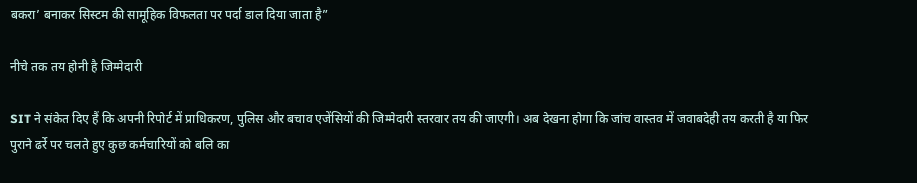बकरा’ बनाकर सिस्टम की सामूहिक विफलता पर पर्दा डाल दिया जाता है”

नीचे तक तय होनी है जिम्मेदारी

SIT ने संकेत दिए हैं कि अपनी रिपोर्ट में प्राधिकरण, पुलिस और बचाव एजेंसियों की जिम्मेदारी स्तरवार तय की जाएगी। अब देखना होगा कि जांच वास्तव में जवाबदेही तय करती है या फिर पुराने ढर्रे पर चलते हुए कुछ कर्मचारियों को बलि का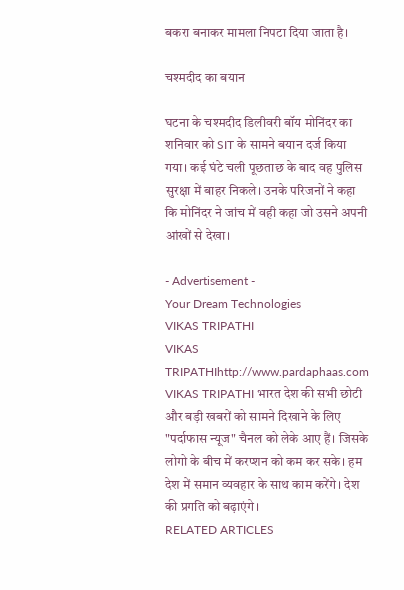बकरा बनाकर मामला निपटा दिया जाता है।

चश्मदीद का बयान

घटना के चश्मदीद डिलीवरी बॉय मोनिंदर का शनिवार को SIT के सामने बयान दर्ज किया गया। कई घंटे चली पूछताछ के बाद वह पुलिस सुरक्षा में बाहर निकले। उनके परिजनों ने कहा कि मोनिंदर ने जांच में वही कहा जो उसने अपनी आंखों से देखा।

- Advertisement -
Your Dream Technologies
VIKAS TRIPATHI
VIKAS TRIPATHIhttp://www.pardaphaas.com
VIKAS TRIPATHI भारत देश की सभी छोटी और बड़ी खबरों को सामने दिखाने के लिए "पर्दाफास न्यूज" चैनल को लेके आए हैं। जिसके लोगो के बीच में करप्शन को कम कर सके। हम देश में समान व्यवहार के साथ काम करेंगे। देश की प्रगति को बढ़ाएंगे।
RELATED ARTICLES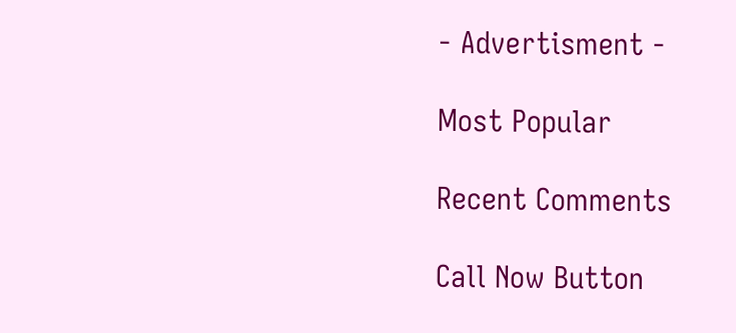- Advertisment -

Most Popular

Recent Comments

Call Now Button